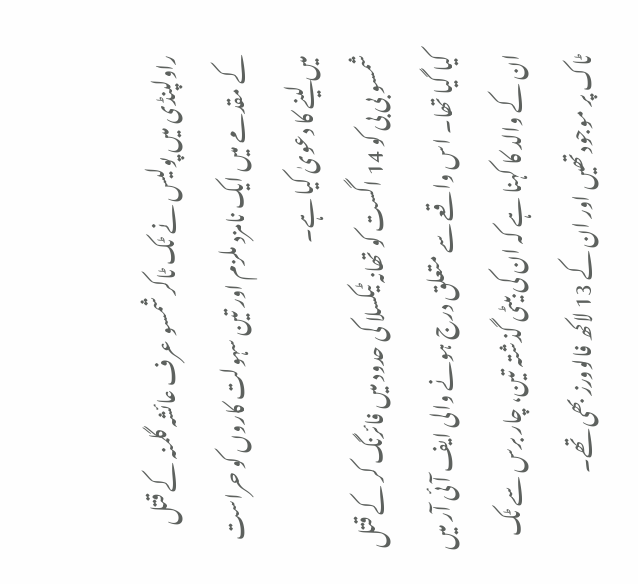راولپنڈی میں پولیس نے ٹک ٹاکر شمسو عرف عائشہ گلمنہ کے قتل کے مقدمے میں ایک نامزد ملزم اور تین سہولت کاروں کو حراست میں لینے کا دعویٰ کیا ہے۔
شمسو بی بی کو 14 اگست کو تھانہ ٹیکسلا کی حدود میں فائرنگ کر کے قتل کیا گیا تھا۔ اس واقعے سے متعلق درج ہونے والی ایف آئی آر میں ان کے والد کا کہنا ہے کہ ان کی بیٹی گذشتہ تین، چار برس سے ٹک ٹاک پر موجودتھیں اور ان کے 13 لاکھ فالوورز بھی تھے۔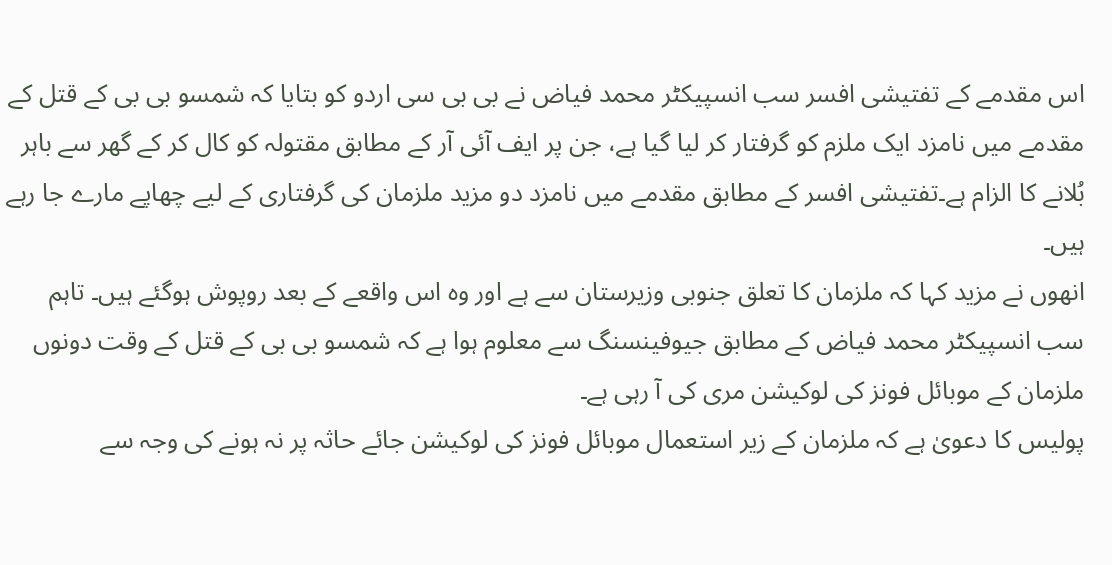اس مقدمے کے تفتیشی افسر سب انسپیکٹر محمد فیاض نے بی بی سی اردو کو بتایا کہ شمسو بی بی کے قتل کے مقدمے میں نامزد ایک ملزم کو گرفتار کر لیا گیا ہے، جن پر ایف آئی آر کے مطابق مقتولہ کو کال کر کے گھر سے باہر بُلانے کا الزام ہے۔تفتیشی افسر کے مطابق مقدمے میں نامزد دو مزید ملزمان کی گرفتاری کے لیے چھاپے مارے جا رہے ہیں۔
انھوں نے مزید کہا کہ ملزمان کا تعلق جنوبی وزیرستان سے ہے اور وہ اس واقعے کے بعد روپوش ہوگئے ہیں۔ تاہم سب انسپیکٹر محمد فیاض کے مطابق جیوفینسنگ سے معلوم ہوا ہے کہ شمسو بی بی کے قتل کے وقت دونوں ملزمان کے موبائل فونز کی لوکیشن مری کی آ رہی ہے۔
پولیس کا دعویٰ ہے کہ ملزمان کے زیر استعمال موبائل فونز کی لوکیشن جائے حاثہ پر نہ ہونے کی وجہ سے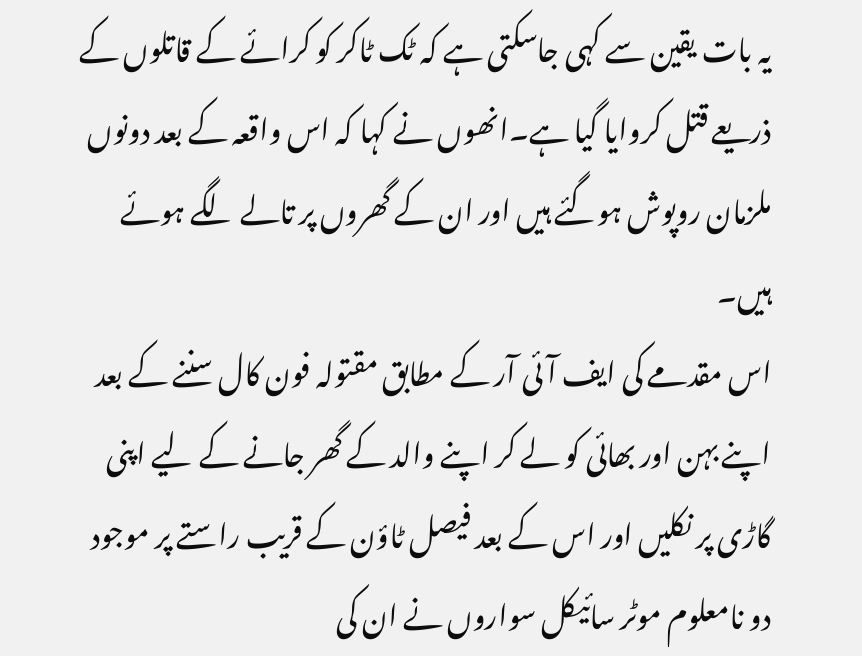یہ بات یقین سے کہی جاسکتی ہے کہ ٹک ٹاکر کو کرائے کے قاتلوں کے ذریعے قتل کروایا گیا ہے۔انھوں نے کہا کہ اس واقعہ کے بعد دونوں ملزمان روپوش ہوگئے ہیں اور ان کے گھروں پر تالے لگے ہوئے ہیں۔
اس مقدمے کی ایف آئی آر کے مطابق مقتولہ فون کال سننے کے بعد اپنے بہن اور بھائی کو لے کر اپنے والد کے گھر جانے کے لیے اپنی گاڑی پر نکلیں اور اس کے بعد فیصل ٹاؤن کے قریب راستے پر موجود دو نامعلوم موٹر سائیکل سواروں نے ان کی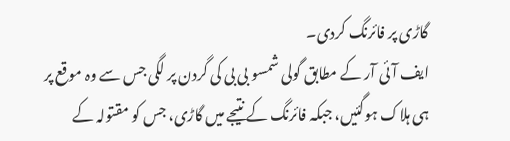گاڑی پر فائرنگ کردی۔
ایف آئی آر کے مطابق گولی شمسو بی بی کی گردن پر لگی جس سے وہ موقع پر ہی ہلاک ہوگئیں، جبکہ فائرنگ کے نتیجے میں گاڑی، جس کو مقتولہ کے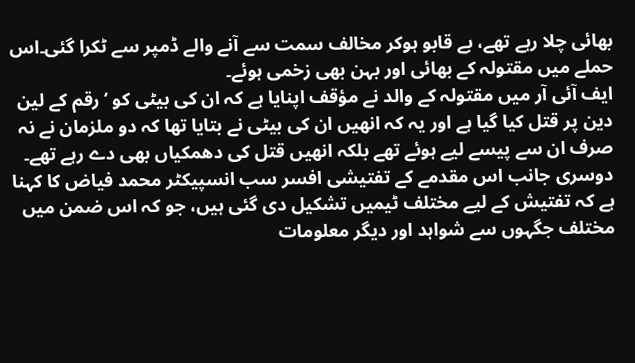بھائی چلا رہے تھے، بے قابو ہوکر مخالف سمت سے آنے والے ڈمپر سے ٹکرا گئی۔اس حملے میں مقتولہ کے بھائی اور بہن بھی زخمی ہوئے۔
ایف آئی آر میں مقتولہ کے والد نے مؤقف اپنایا ہے کہ ان کی بیٹی کو ‘رقم کے لین دین پر قتل کیا گیا ہے اور یہ کہ انھیں ان کی بیٹی نے بتایا تھا کہ دو ملزمان نے نہ صرف ان سے پیسے لیے ہوئے تھے بلکہ انھیں قتل کی دھمکیاں بھی دے رہے تھے۔
دوسری جانب اس مقدمے کے تفتیشی افسر سب انسپیکٹر محمد فیاض کا کہنا ہے کہ تفتیش کے لیے مختلف ٹیمیں تشکیل دی گئی ہیں، جو کہ اس ضمن میں مختلف جگہوں سے شواہد اور دیگر معلومات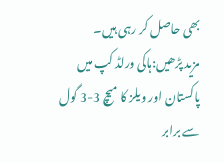بھی حاصل کر رہی ہیں۔
مزید پڑھیں:ہاکی ورلڈ کپ میں پاکستان اور ویلز کا میچ 3-3 گول سے برابر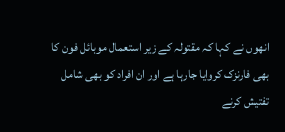انھوں نے کہا کہ مقتولہ کے زیر استعمال موبائل فون کا بھی فارنزک کروایا جارہا ہے اور ان افراد کو بھی شامل تفتیش کرنے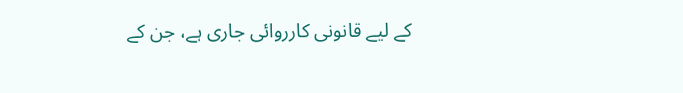کے لیے قانونی کارروائی جاری ہے، جن کے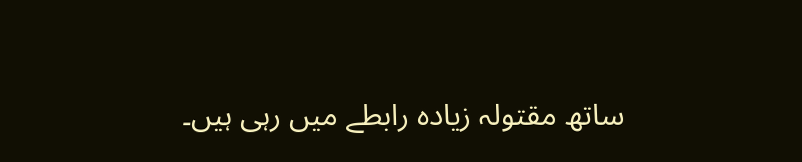ساتھ مقتولہ زیادہ رابطے میں رہی ہیں۔